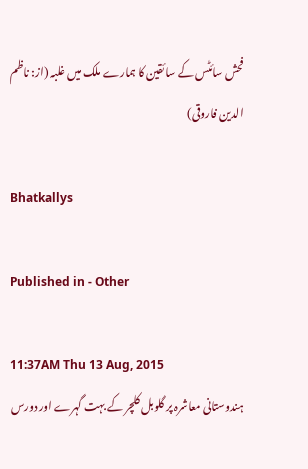فحش سائٹس کے سائقین کا ہمارے ملک میں غلبہ (از: ناظم الدین فاروقی)

Bhatkallys

Published in - Other

11:37AM Thu 13 Aug, 2015
ہندوستانی معاشرہ پر گلوبل کلچر کے بہت گہرے اور دورس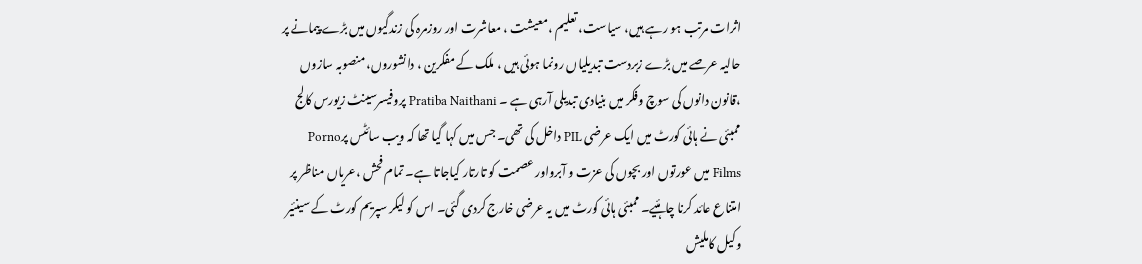اثرات مرتب ہو رہے ہیں، سیاست، تعلیم ،معیشت ، معاشرت اور روزمرہ کی زندگیوں میں بڑے پیمانے پر حالیہ عرصے میں بڑے زبردست تبدیلیاں رونما ہوئی ہیں ، ملک کے مفکرین ، دانشوروں، منصوبہ سازوں ،قانون دانوں کی سوچ وفکر میں بنیادی تبدیلی آرہی ہے ۔ Pratiba Naithani پروفیسرسینٹ زیورس کالج ممبئی نے ہائی کورٹ میں ایک عرضی PIL داخل کی تھی۔ جس میں کہا گیا تھا کہ ویب سائٹس پرPorno Films میں عورتوں اور بچوں کی عزت و آبرواور عصمت کو تارتار کیاجاتا ہے۔ تمام فحش ،عریاں مناظر پر امتناع عائد کرنا چاہئیے۔ ممبئی ہائی کورٹ میں یہ عرضی خارج کردی گئی۔ اس کو لیکر سپریم کورٹ کے سینئیر وکیل کاملیش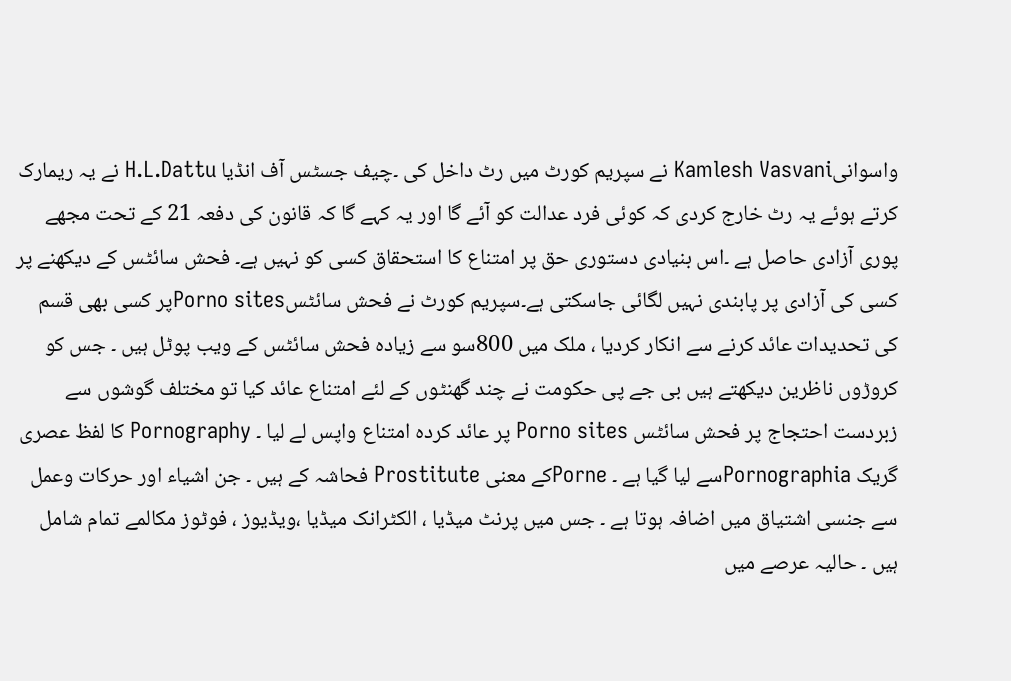واسوانیKamlesh Vasvani نے سپریم کورٹ میں رٹ داخل کی ۔چیف جسٹس آف انڈیا H.L.Dattu نے یہ ریمارک کرتے ہوئے یہ رٹ خارج کردی کہ کوئی فرد عدالت کو آئے گا اور یہ کہے گا کہ قانون کی دفعہ 21 کے تحت مجھے پوری آزادی حاصل ہے ۔اس بنیادی دستوری حق پر امتناع کا استحقاق کسی کو نہیں ہے۔ فحش سائٹس کے دیکھنے پر کسی کی آزادی پر پابندی نہیں لگائی جاسکتی ہے۔سپریم کورٹ نے فحش سائٹسPorno sitesپر کسی بھی قسم کی تحدیدات عائد کرنے سے انکار کردیا ، ملک میں 800سو سے زیادہ فحش سائٹس کے ویب پوٹل ہیں ۔ جس کو کروڑوں ناظرین دیکھتے ہیں بی جے پی حکومت نے چند گھنٹوں کے لئے امتناع عائد کیا تو مختلف گوشوں سے زبردست احتجاج پر فحش سائٹس Porno sites پر عائد کردہ امتناع واپس لے لیا ۔ Pornography کا لفظ عصری گریک Pornographiaسے لیا گیا ہے ۔ Porneکے معنی Prostitute فحاشہ کے ہیں ۔ جن اشیاء اور حرکات وعمل سے جنسی اشتیاق میں اضافہ ہوتا ہے ۔ جس میں پرنٹ میڈیا ، الکٹرانک میڈیا ،ویڈیوز ، فوٹوز مکالمے تمام شامل ہیں ۔ حالیہ عرصے میں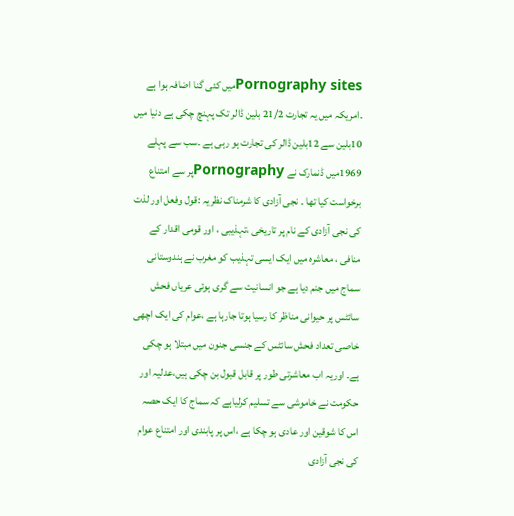Pornography sitesمیں کئی گنا اضافہ ہوا ہے ۔امریکہ میں یہ تجارت 21/2 بلین ڈالر تک پہنچ چکی ہے دنیا میں 10بلین سے 12بلین ڈالر کی تجارت ہو رہی ہے ۔سب سے پہلے 1969میں ڈنمارک نے Pornographyپر سے امتناع برخواست کیا تھا ۔ نجی آزادی کا شرمناک نظریہ :قول وفعل اور لذت کی نجی آزادی کے نام پر تاریخی ،تہذیبی ، اور قومی اقدار کے منافی ، معاشرہ میں ایک ایسی تہذیب کو مغرب نے ہندوستانی سماج میں جنم دیا ہے جو انسانیت سے گری ہوئی عریاں فحش سائٹس پر حیوانی مناظر کا رسیا ہوتا جارہا ہے ،عوام کی ایک اچھی خاصی تعداد فحش سائٹس کے جنسی جنون میں مبتلا ہو چکی ہے۔ اوریہ اب معاشرتی طور پر قابل قبول بن چکی ہیں،عدلیہ اور حکومت نے خاموشی سے تسلیم کرلیاہے کہ سماج کا ایک حصہ اس کا شوقین اور عادی ہو چکا ہے ،اس پر پابندی اور امتناع عوام کی نجی آزادی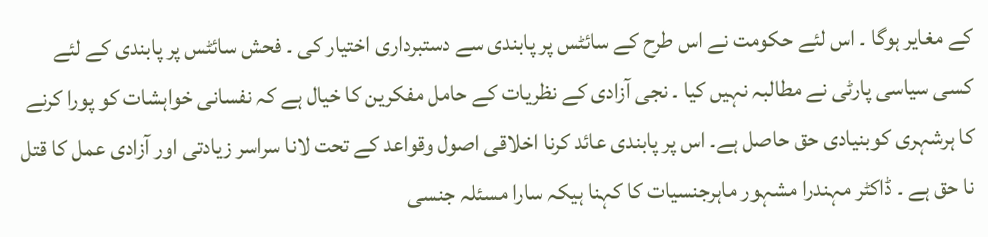کے مغایر ہوگا ۔ اس لئے حکومت نے اس طرح کے سائٹس پر پابندی سے دستبرداری اختیار کی ۔ فحش سائٹس پر پابندی کے لئے کسی سیاسی پارٹی نے مطالبہ نہیں کیا ۔ نجی آزادی کے نظریات کے حامل مفکرین کا خیال ہے کہ نفسانی خواہشات کو پورا کرنے کا ہرشہری کوبنیادی حق حاصل ہے۔ اس پر پابندی عائد کرنا اخلاقی اصول وقواعد کے تحت لانا سراسر زیادتی اور آزادی عمل کا قتل نا حق ہے ۔ ڈاکٹر مہندرا مشہور ماہرجنسیات کا کہنا ہیکہ سارا مسئلہ جنسی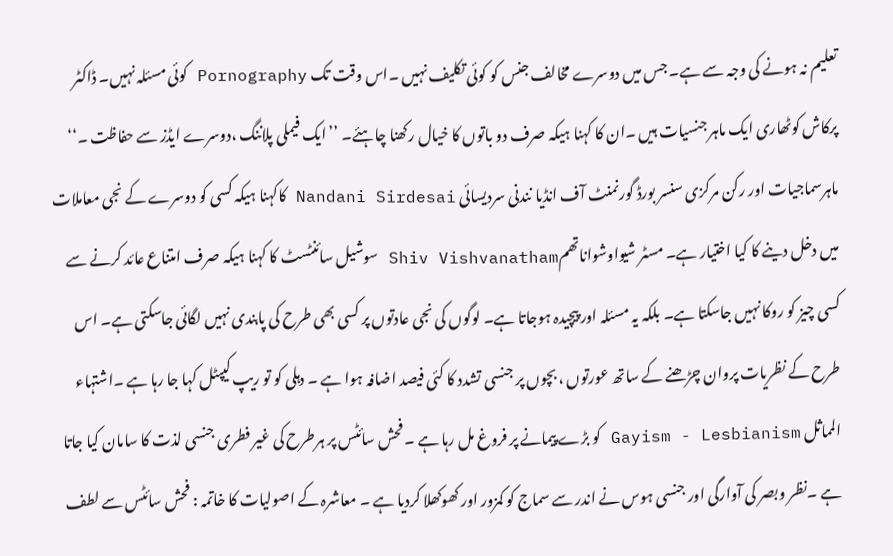تعلیم نہ ہونے کی وجہ سے ہے۔ جس میں دوسرے مخالف جنس کو کوئی تکلیف نہیں ۔اس وقت تک Pornography کوئی مسئلہ نہیں۔ ڈاکٹر پرکاش کوٹھاری ایک ماہر جنسیات ہیں ۔ان کا کہنا ہیکہ صرف دو باتوں کا خیال رکھنا چاہئے۔ ’’ایک فیملی پلاننگ ،دوسرے ایڈز سے حفاظت ۔‘‘ ماہرسماجیات اور رکن مرکزی سنسر بورڈ گورنمنٹ آف انڈیا نندنی سردیسائی Nandani Sirdesai کاکہنا ہیکہ کسی کو دوسرے کے نجی معاملات میں دخل دینے کا کیا اختیار ہے۔ مسٹر شیواوشواناتھمShiv Vishvanatham سوشیل سائنٹسٹ کا کہنا ہیکہ صرف امتناع عائد کرنے سے کسی چیز کو روکا نہیں جاسکتا ہے۔ بلکہ یہ مسئلہ اور پیچیدہ ہوجاتا ہے۔ لوگوں کی نجی عادتوں پر کسی بھی طرح کی پابندی نہیں لگائی جاسکتی ہے۔ اس طرح کے نظریات پروان چڑھنے کے ساتھ عورتوں ، بچوں پر جنسی تشدد کا کئی فیصد اضافہ ہوا ہے ۔ دہلی کو تو ریپ کیپٹل کہا جا رہا ہے ۔اشتہاء المماثل Gayism - Lesbianism کو بڑے پیمانے پر فروغ مل رہا ہے ۔ فحش سائٹس پر ہرطرح کی غیر فطری جنسی لذت کا سامان کیا جاتا ہے ۔نظر وبصر کی آوارگی اور جنسی ہوس نے اندر سے سماج کو کمزور اور کھوکھلا کردیا ہے ۔ معاشرہ کے اصولیات کا خاتمہ : فحش سائٹس سے لطف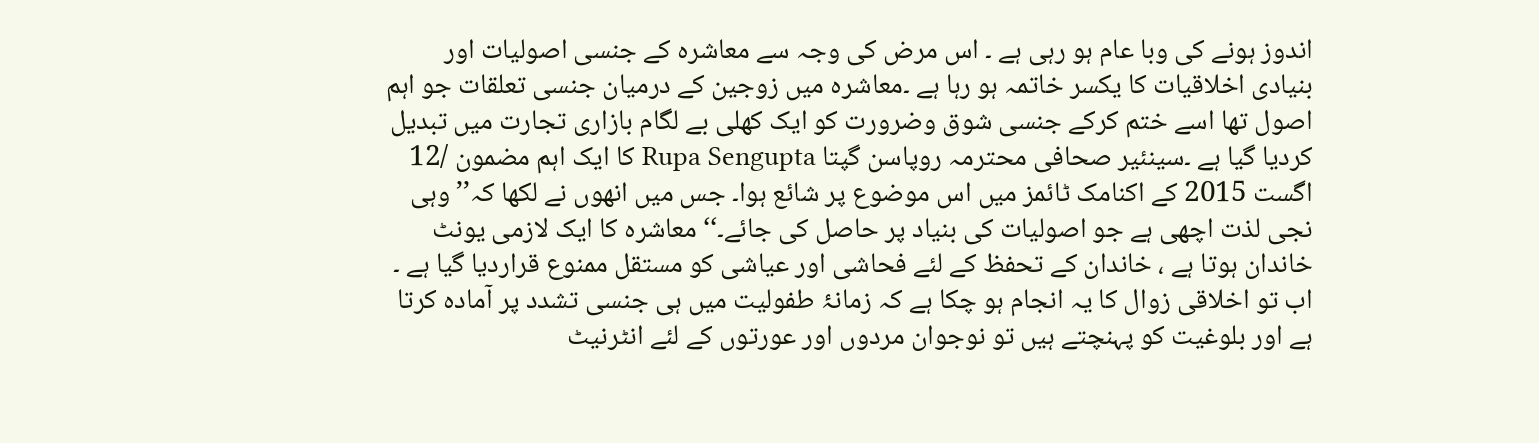اندوز ہونے کی وبا عام ہو رہی ہے ۔ اس مرض کی وجہ سے معاشرہ کے جنسی اصولیات اور بنیادی اخلاقیات کا یکسر خاتمہ ہو رہا ہے ۔معاشرہ میں زوجین کے درمیان جنسی تعلقات جو اہم اصول تھا اسے ختم کرکے جنسی شوق وضرورت کو ایک کھلی بے لگام بازاری تجارت میں تبدیل کردیا گیا ہے ۔سینئیر صحافی محترمہ روپاسن گپتا Rupa Sengupta کا ایک اہم مضمون /12 اگست 2015 کے اکنامک ٹائمز میں اس موضوع پر شائع ہوا۔ جس میں انھوں نے لکھا کہ’’ وہی نجی لذت اچھی ہے جو اصولیات کی بنیاد پر حاصل کی جائے۔‘‘ معاشرہ کا ایک لازمی یونٹ خاندان ہوتا ہے ، خاندان کے تحفظ کے لئے فحاشی اور عیاشی کو مستقل ممنوع قراردیا گیا ہے ۔ اب تو اخلاقی زوال کا یہ انجام ہو چکا ہے کہ زمانۂ طفولیت میں ہی جنسی تشدد پر آمادہ کرتا ہے اور بلوغیت کو پہنچتے ہیں تو نوجوان مردوں اور عورتوں کے لئے انٹرنیٹ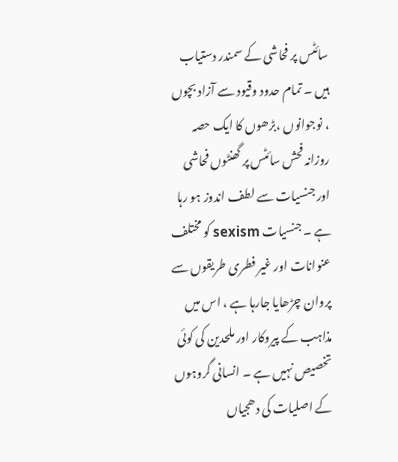سائٹس پر فحاشی کے سمندر دستیاب ہیں ۔ تمام حدود وقیود سے آزاد بچوں ، نوجوانوں ،بڑھوں کا ایک حصہ روزانہ فحش سائٹس پر گھنٹوں فحاشی اور جنسیات سے لطف اندوز ہو رہا ہے ۔ جنسیات sexism کو مختلف عنوانات اور غیر فطری طریقوں سے پروان چڑھایا جارہا ہے ، اس میں مذاہب کے پیروکار اور ملحدین کی کوئی تخصیص نہیں ہے ۔ انسانی گروہوں کے اصلیات کی دھجیاں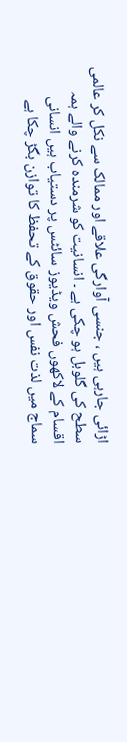اڑائی جارہی ہیں ، جنسی آوارگی علاقے اور ممالک سے نکل کر عالمی سطح کی گلوبل ہو چکی ہے ۔ انسانیت کو شرمندہ کرنے والے ہمہ اقسام کے لاکھوں فحش ویڈیوز سائٹس پر دستیاب ہیں انسانی سماج میں لذت نفس اور حقوق کے تحفظ کا توازن بگڑ چکا ہے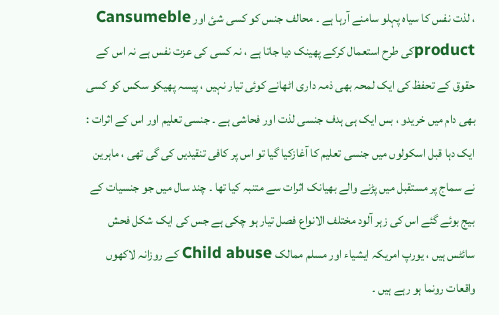، لذت نفس کا سیاہ پہلو سامنے آرہا ہے ۔ محالف جنس کو کسی شئ اور Cansumeble productکی طرح استعمال کرکے پھینک دیا جاتا ہے ، نہ کسی کی عزت نفس ہے نہ اس کے حقوق کے تحفظ کی ایک لمحہ بھی ذمہ داری اٹھانے کوئی تیار نہیں ، پیسہ پھیکو سکس کو کسی بھی دام میں خریدو ، بس ایک ہی ہدف جنسی لذت اور فحاشی ہے ۔ جنسی تعلیم اور اس کے اثرات : ایک دہا قبل اسکولوں میں جنسی تعلیم کا آغازکیا گیا تو اس پر کافی تنقیدیں کی گی تھی ، ماہرین نے سماج پر مستقبل میں پڑنے والے بھیانک اثرات سے متنبہ کیا تھا ۔ چند سال میں جو جنسیات کے بیج بوئے گئے اس کی زہر آلود مختلف الانواع فصل تیار ہو چکی ہے جس کی ایک شکل فحش سائٹس ہیں ، یورپ امریکہ ایشیاء اور مسلم ممالک Child abuse کے روزانہ لاکھوں واقعات رونما ہو رہے ہیں ۔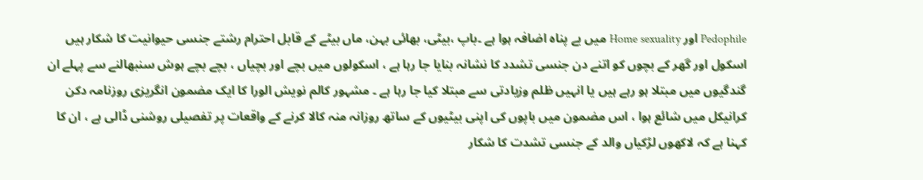Pedophile اور Home sexuality میں بے پناہ اضافہ ہوا ہے ۔باپ ،بیٹی، بھائی بہن، ماں بیٹے کے قابل احترام رشتے جنسی حیوانیت کا شکار ہیں اسکول اور گھر کے بچوں کو اتنے دن جنسی تشدد کا نشانہ بنایا جا رہا ہے ، اسکولوں میں بچے اور بچیاں ، بچے بچے ہوش سنبھالنے سے پہلے ان گندگیوں میں مبتلا ہو رہے ہیں یا انہیں ظلم وزیادتی سے مبتلا کیا جا رہا ہے ۔ مشہور کالم نویش الورا کا ایک مضمون انگریزی روزنامہ دکن کرانیکل میں شائع ہوا ، اس مضمون میں باپوں کی اپنی بیٹیوں کے ساتھ روزانہ منہ کالا کرنے کے واقعات پر تفصیلی روشنی ڈالی ہے ، ان کا کہنا ہے کہ لاکھوں لڑکیاں والد کے جنسی تشدت کا شکار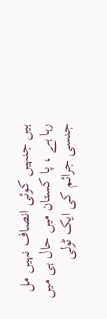ہیں جنہیں کوئی انصاف نہیں مل رہا ہے ، پا کستان میں حال ہی میں جنسی جرائم کی ایک ٹولی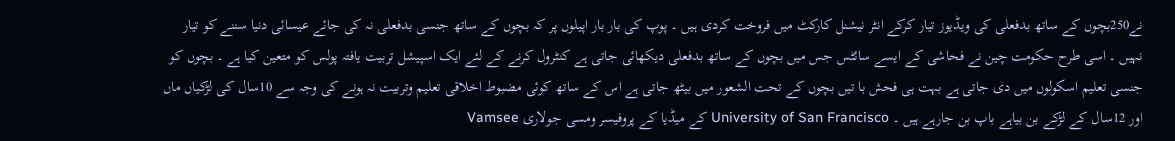نے250بچوں کے ساتھ بدفعلی کی ویڈیوز تیار کرکے انٹر نیشنل کارکٹ میں فروخت کردی ہیں ۔ پوپ کی بار بار اپیلوں پر کہ بچوں کے ساتھ جنسی بدفعلی نہ کی جائے عیسائی دنیا سننے کو تیار نہیں ۔ اسی طرح حکومت چین نے فحاشی کے ایسے سائٹس جس میں بچوں کے ساتھ بدفعلی دیکھائی جاتی ہے کنٹرول کرنے کے لئے ایک اسپیشل تربیت یافتہ پولس کو متعین کیا ہے ۔ بچوں کو جنسی تعلیم اسکولوں میں دی جاتی ہے بہت ہی فحش با تیں بچوں کے تحت الشعور میں بیٹھ جاتی ہے اس کے ساتھ کوئی مضبوط اخلاقی تعلیم وتربیت نہ ہونے کی وجہ سے 10سال کی لڑکیاں ماں اور 12سال کے لڑکے بن بیاہے باپ بن جارہے ہیں ۔ University of San Francisco کے میڈیا کے پروفیسر ومسی جولاری Vamsee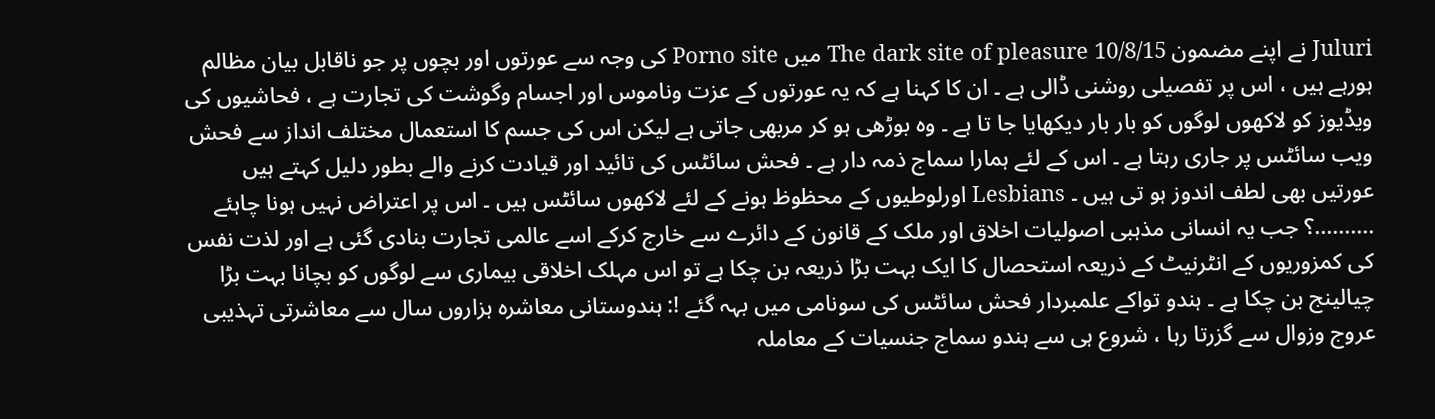Juluri نے اپنے مضمون The dark site of pleasure 10/8/15 میں Porno site کی وجہ سے عورتوں اور بچوں پر جو ناقابل بیان مظالم ہورہے ہیں ، اس پر تفصیلی روشنی ڈالی ہے ۔ ان کا کہنا ہے کہ یہ عورتوں کے عزت وناموس اور اجسام وگوشت کی تجارت ہے ، فحاشیوں کی ویڈیوز کو لاکھوں لوگوں کو بار بار دیکھایا جا تا ہے ۔ وہ بوڑھی ہو کر مربھی جاتی ہے لیکن اس کی جسم کا استعمال مختلف انداز سے فحش ویب سائٹس پر جاری رہتا ہے ۔ اس کے لئے ہمارا سماج ذمہ دار ہے ۔ فحش سائٹس کی تائید اور قیادت کرنے والے بطور دلیل کہتے ہیں عورتیں بھی لطف اندوز ہو تی ہیں ۔ Lesbians اورلوطیوں کے محظوظ ہونے کے لئے لاکھوں سائٹس ہیں ۔ اس پر اعتراض نہیں ہونا چاہئے ..........؟ جب یہ انسانی مذہبی اصولیات اخلاق اور ملک کے قانون کے دائرے سے خارج کرکے اسے عالمی تجارت بنادی گئی ہے اور لذت نفس کی کمزوریوں کے انٹرنیٹ کے ذریعہ استحصال کا ایک بہت بڑا ذریعہ بن چکا ہے تو اس مہلک اخلاقی بیماری سے لوگوں کو بچانا بہت بڑا چیالینج بن چکا ہے ۔ ہندو تواکے علمبردار فحش سائٹس کی سونامی میں بہہ گئے !: ہندوستانی معاشرہ ہزاروں سال سے معاشرتی تہذیبی عروج وزوال سے گزرتا رہا ، شروع ہی سے ہندو سماج جنسیات کے معاملہ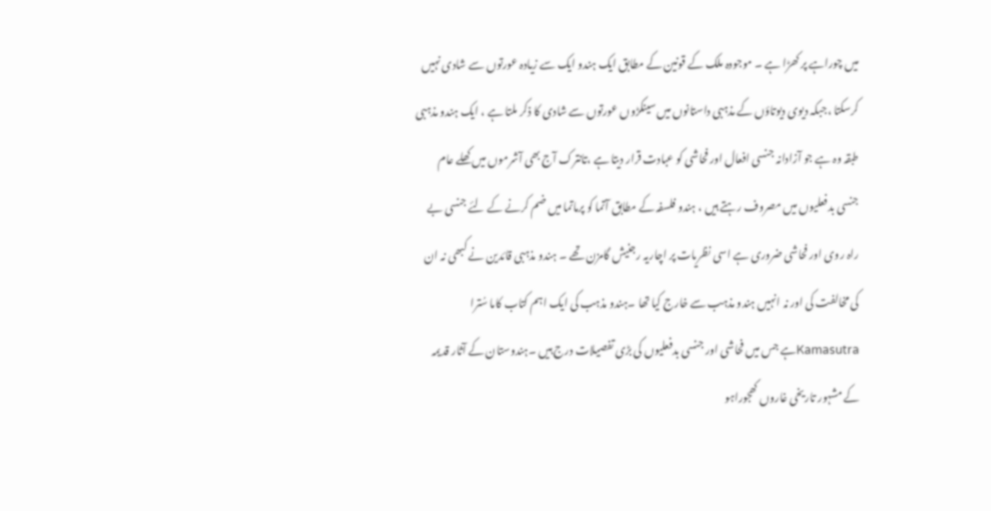میں چوراہے پر کھڑا ہے ۔ موجودہ ملک کے قونین کے مطابق ایک ہندو ایک سے زیادہ عورتوں سے شادی نہیں کرسکتا ،جبکہ دیوی دیوتاؤں کے مذہبی داستانوں میں سینکڑوں عورتوں سے شادی کا ذکر ملتا ہے ، ایک ہندو مذہبی طبقہ وہ ہے جو آزادانہ جنسی افعال اور فحاشی کو عبادت قرار دیتا ہے ،تانترک آج بھی آشرموں میں کھلے عام جنسی بدفعلیوں میں مصروف رہتے ہیں ، ہندو فلسفہ کے مطابق آتما کو پرماتما میں ضم کرنے کے لئے جنسی بے راہ روی اور فحاشی ضروری ہے اسی نظریات پر اچاریہ رجنیش گامزن تھے ۔ ہندو مذہبی قائدین نے کبھی نہ ان کی مخالفت کی اور نہ انہیں ہندو مذہب سے خارج کیا تھا ۔ہندو مذہب کی ایک اہم کتاب کاما سُترا Kamasutraہے جس میں فحاشی اور جنسی بدفعلیوں کی بڑی تفصیلات درج ہیں ۔ہندوستان کے آثار قدیمہ کے مشہور تاریخی غاروں کھجوراہو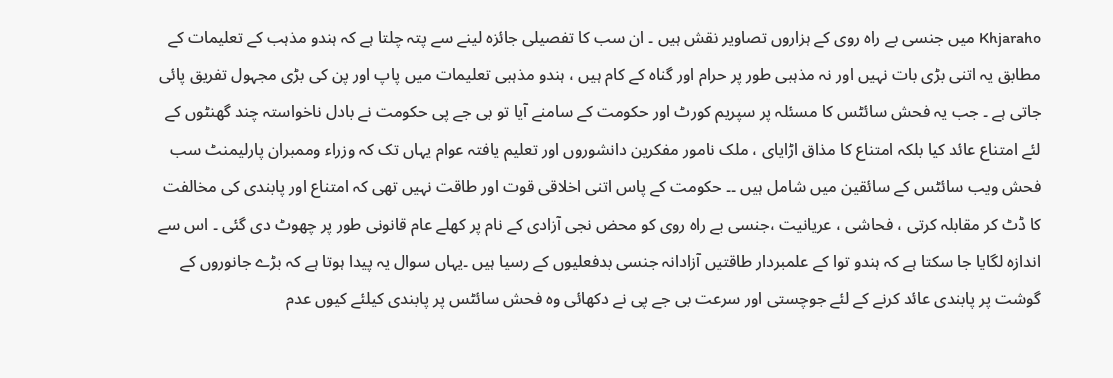Khjaraho میں جنسی بے راہ روی کے ہزاروں تصاویر نقش ہیں ۔ ان سب کا تفصیلی جائزہ لینے سے پتہ چلتا ہے کہ ہندو مذہب کے تعلیمات کے مطابق یہ اتنی بڑی بات نہیں اور نہ مذہبی طور پر حرام اور گناہ کے کام ہیں ، ہندو مذہبی تعلیمات میں پاپ اور پن کی بڑی مجہول تفریق پائی جاتی ہے ۔ جب یہ فحش سائٹس کا مسئلہ پر سپریم کورٹ اور حکومت کے سامنے آیا تو بی جے پی حکومت نے بادل ناخواستہ چند گھنٹوں کے لئے امتناع عائد کیا بلکہ امتناع کا مذاق اڑایای ، ملک نامور مفکرین دانشوروں اور تعلیم یافتہ عوام یہاں تک کہ وزراء وممبران پارلیمنٹ سب فحش ویب سائٹس کے سائقین میں شامل ہیں ۔۔ حکومت کے پاس اتنی اخلاقی قوت اور طاقت نہیں تھی کہ امتناع اور پابندی کی مخالفت کا ڈٹ کر مقابلہ کرتی ، فحاشی ، عریانیت ،جنسی بے راہ روی کو محض نجی آزادی کے نام پر کھلے عام قانونی طور پر چھوٹ دی گئی ۔ اس سے اندازہ لگایا جا سکتا ہے کہ ہندو توا کے علمبردار طاقتیں آزادانہ جنسی بدفعلیوں کے رسیا ہیں ۔یہاں سوال یہ پیدا ہوتا ہے کہ بڑے جانوروں کے گوشت پر پابندی عائد کرنے کے لئے جوچستی اور سرعت بی جے پی نے دکھائی وہ فحش سائٹس پر پابندی کیلئے کیوں عدم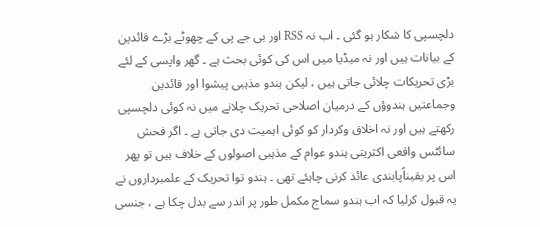دلچسپی کا شکار ہو گئی ۔ اب نہ RSS اور بی جے پی کے چھوٹے بڑے قائدین کے بیانات ہیں اور نہ میڈیا میں اس کی کوئی بحث ہے ۔ گھر واپسی کے لئے بڑی تحریکات چلائی جاتی ہیں ، لیکن ہندو مذہبی پیشوا اور قائدین وجماعتیں ہندوؤں کے درمیان اصلاحی تحریک چلانے میں نہ کوئی دلچسپی رکھتے ہیں اور نہ اخلاق وکردار کو کوئی اہمیت دی جاتی ہے ۔ اگر فحش سائٹس واقعی اکثریتی ہندو عوام کے مذہبی اصولوں کے خلاف ہیں تو پھر اس پر یقیناًپابندی عائد کرنی چاہئے تھی ۔ ہندو توا تحریک کے علمبرداروں نے یہ قبول کرلیا کہ اب ہندو سماج مکمل طور پر اندر سے بدل چکا ہے ، جنسی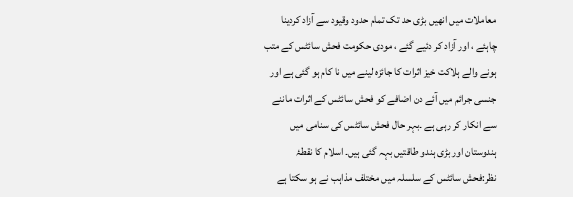معاملات میں انھیں بڑی حد تک تمام حدود وقیود سے آزاد کردینا چاہئے ، اور آزاد کر دئیے گئے ، مودی حکومت فحش سائٹس کے متب ہونے والے ہلاکت خیز اثرات کا جائزہ لینے میں نا کام ہو گئی ہے اور جنسی جرائم میں آئے دن اضافے کو فحش سائٹس کے اثرات ماننے سے انکار کر رہی ہے ۔بہر حال فحش سائٹس کی سنامی میں ہندوستان اور بڑی ہندو طاقتیں بہہ گئی ہیں۔ اسلام کا نقطۂ نظر:فحش سائٹس کے سلسلہ میں مختلف مذاہب نے ہو سکتا ہے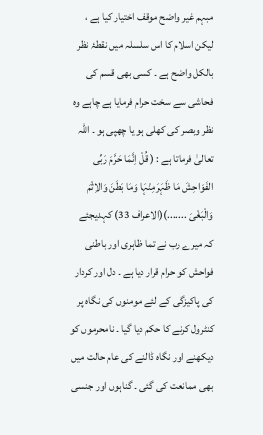مبہم غیر واضح موقف اختیار کیا ہے ، لیکن اسلام کا اس سلسلہ میں نقطۂ نظر بالکل واضح ہے ۔ کسی بھی قسم کی فحاشی سے سخت حرام فرمایا ہے چاہے وہ نظر وبصر کی کھلی ہو یا چھپی ہو ۔ اللہ تعالیٰ فرماتا ہے : ( قُلْ اِنَّمَا حَرَّمَ رَبِّی الفَوَاحِشَ مَا ظَہَرَمِنْہَا وَمَا بَطَنَ وَالاِثْمَ وَالْبَغْیَ .......)(الاعراف 33) کہدیجئے کہ میرے رب نے تما ظاہری اور باطنی فواحش کو حرام قرار دیا ہے ۔ دل اور کردار کی پاکیزگی کے لئے مومنوں کی نگاہ پر کنٹرول کرنے کا حکم دیا گیا ۔ نامحرموں کو دیکھنے اور نگاہ ڈالنے کی عام حالت میں بھی ممانعت کی گئی ۔ گناہوں اور جنسی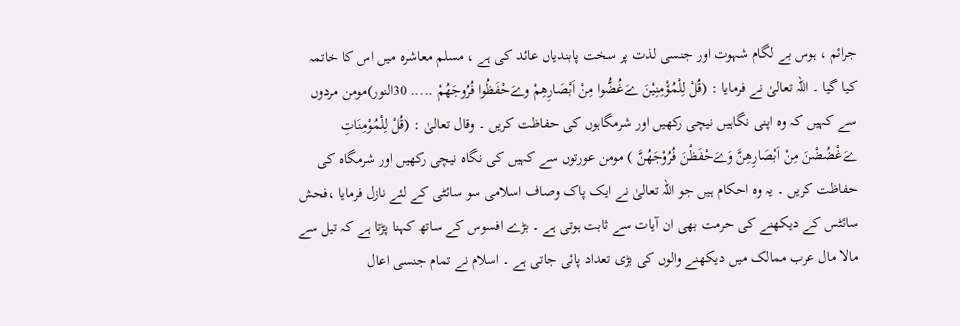جرائم ، ہوس بے لگام شہوت اور جنسی لذت پر سخت پابندیاں عائد کی ہے ، مسلم معاشرہ میں اس کا خاتمہ کیا گیا ۔ اللہ تعالیٰ نے فرمایا : (قُلْ لِلْمُؤْمِنِیْنَ ےَغُضُّوا مِنْ اَبْصَارِھِمْ وےَحْفَظُوا فُرُوجَھُمْ ..... 30النور)مومن مردوں سے کہیں کہ وہ اپنی نگاہیں نیچی رکھیں اور شرمگاہوں کی حفاظت کریں ۔ وقال تعالیٰ : (قُلْ لِلْمُوْمِنَاتِ ےَغْضُضْنَ مِنْ اَبْصَارِھِنَّ وَےَحْفَظْنَ فُرُوْجَھُنَّ ) مومن عورتوں سے کہیں کی نگاہ نیچی رکھیں اور شرمگاہ کی حفاظت کریں ۔ یہ وہ احکام ہیں جو اللہ تعالیٰ نے ایک پاک وصاف اسلامی سو سائٹی کے لئے نازل فرمایا ،فحش سائٹس کے دیکھنے کی حرمت بھی ان آیات سے ثابت ہوتی ہے ۔ بڑے افسوس کے ساتھ کہنا پڑتا ہے کہ تیل سے مالا مال عرب ممالک میں دیکھنے والوں کی بڑی تعداد پائی جاتی ہے ۔ اسلام نے تمام جنسی اعال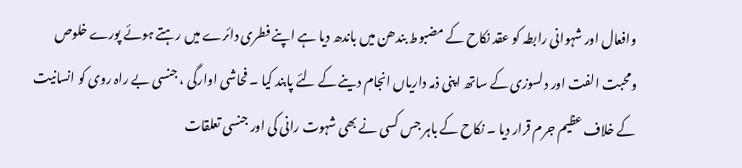وافعال اور شہوانی رابطہ کو عقد نکاح کے مضبوط بندھن میں باندھ دیا ہے اپنے فطری دائرے میں رہتے ہوئے پورے خلوص ومحبت الفت اور دلسوزی کے ساتھ اپنی ذمہ داریاں انجام دینے کے لئے پابند کیا ۔ فحاشی اوارگی ، جنسی بے راہ روی کو انسانیت کے خلاف عظیم جرم قرار دیا ۔ نکاح کے باہر جس کسی نے بھی شہوت رانی کی اور جنسی تعلقات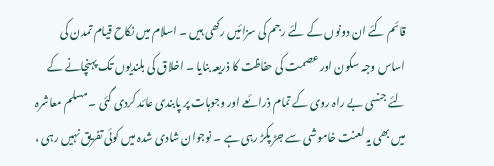قائم کئے ان دونوں کے لئے رجم کی سزائیں رکھی ہیں ۔ اسلام میں نکاح قیام تمدن کی اساس وجہ سکون اور عصمت کی حفاظت کا ذریعہ بنایا ۔ اخلاق کی بلندیوں تک پہنچانے کے لئے جنسی بے راہ روی کے تمام ذرائعے اور وجوہات پر پابندی عائد کردی گئی ۔ مسلم معاشرہ میں بھی یہ لعنت خاموشی سے جڑ پکڑ رہی ہے ۔ نوجوان شادی شدہ میں کوئی تفریق نہیں رہی ،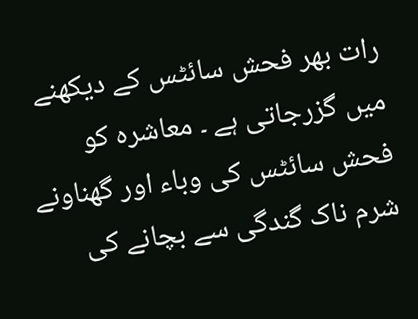رات بھر فحش سائٹس کے دیکھنے میں گزرجاتی ہے ۔ معاشرہ کو فحش سائٹس کی وباء اور گھناونے شرم ناک گندگی سے بچانے کی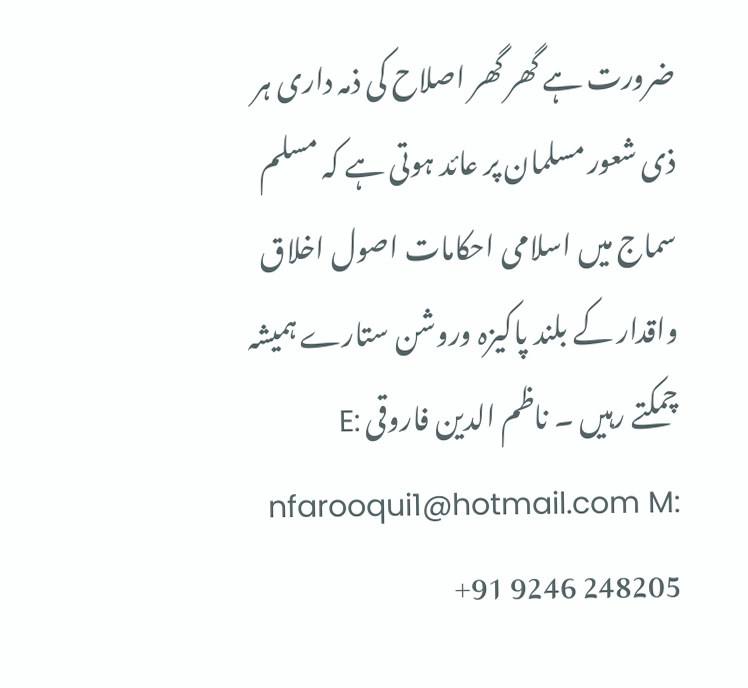ضرورت ہے گھر گھر اصلاح کی ذمہ داری ہر ذی شعور مسلمان پر عائد ہوتی ہے کہ مسلم سماج میں اسلامی احکامات اصول اخلاق واقدار کے بلند پاکیزہ وروشن ستارے ہمیشہ چمکتے رہیں ۔ ناظم الدین فاروقی E: nfarooqui1@hotmail.com M: +91 9246 248205